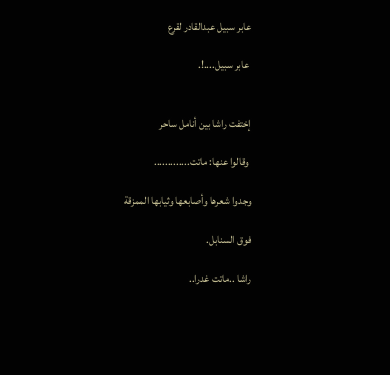عابر سبيل عبدالقادر لقرع

 عابر سبيل....!.


إختفت راشا بين أنامل ساحر

 وقالوا عنها: ماتت.............

وجدوا شعرها وأصابعها وثيابها الممزقة

فوق السنابل.

راشا ..ماتت غدرا..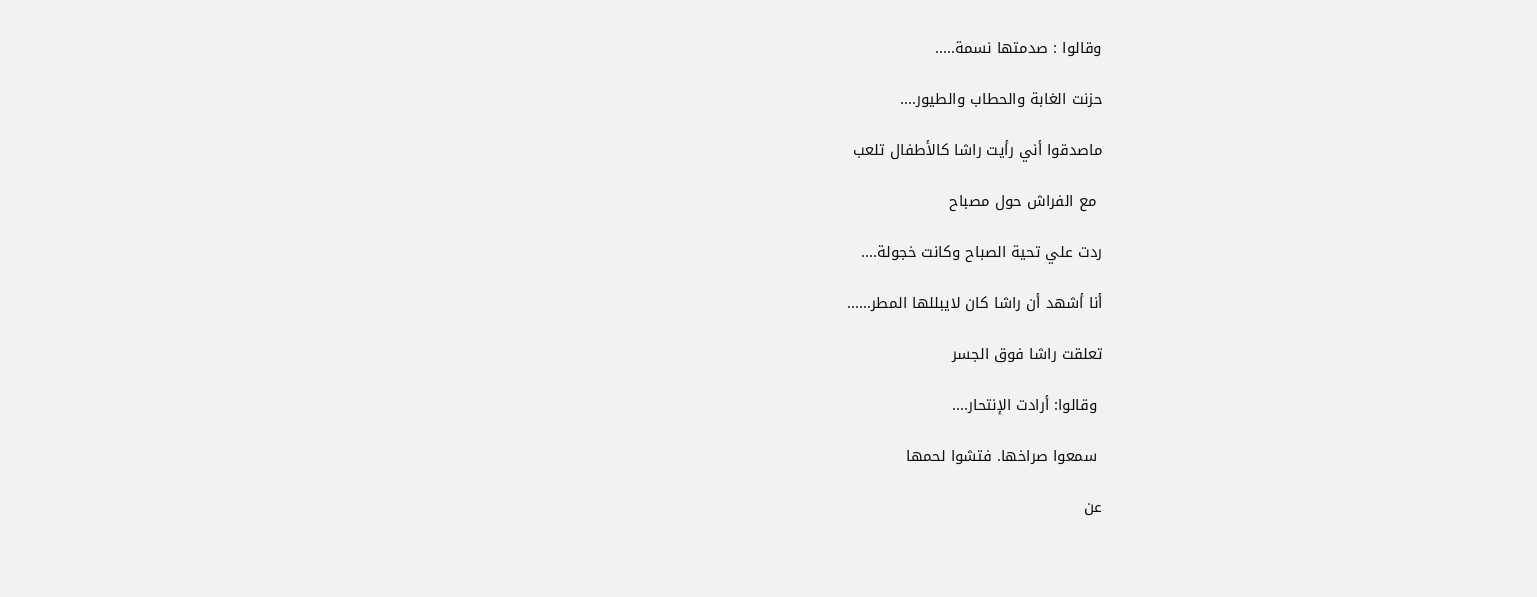وقالوا : صدمتها نسمة.....

حزنت الغابة والحطاب والطيور....

ماصدقوا أني رأيت راشا كالأطفال تلعب

 مع الفراش حول مصباح

ردت علي تحية الصباح وكانت خجولة....

أنا أشهد أن راشا كان لايبللها المطر......

تعلقت راشا فوق الجسر

 وقالوا: أرادت الإنتحار....

 سمعوا صراخها. فتشوا لحمها

عن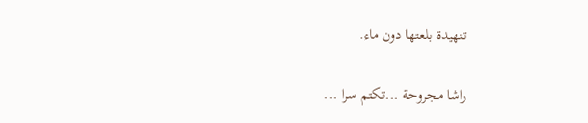تنهيدة بلعتها دون ماء.

راشا مجروحة ...تكتم سرا ...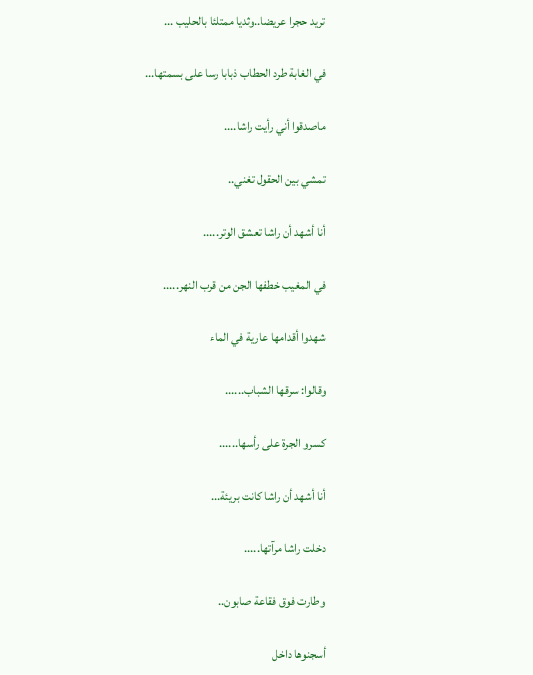تريد حجرا عريضا..وثديا ممتلئا بالحليب ...

في الغابة طرد الحطاب ذبابا رسا على بسمتها...

ماصدقوا أني رأيت راشا....

تمشي بين الحقول تغني..

أنا أشهد أن راشا تعشق الوتر.....

في المغيب خطفها الجن من قرب النهر.....

شهدوا أقدامها عارية في الماء

وقالوا: سرقها الشباب......

كسرو الجرة على رأسها......

أنا أشهد أن راشا كانت بريئة...

دخلت راشا مرآتها.....

وطارت فوق فقاعة صابون..

أسجنوها داخل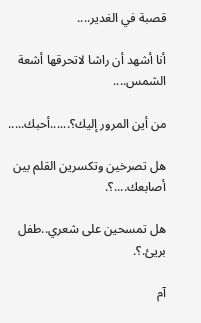قصبة في الغدير....

أنا أشهد أن راشا لاتحرقها أشعة الشمس....

من أين المرور إليك؟......أحبك.....

هل تصرخين وتكسرين القلم بين أصابعك....؟.

هل تمسحين على شعري..طفل بريئ.؟.

آم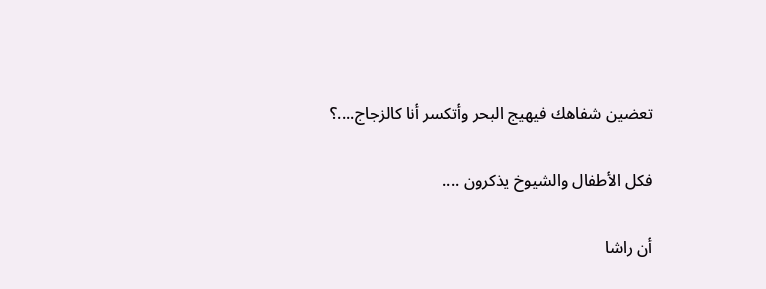تعضين شفاهك فيهيج البحر وأتكسر أنا كالزجاج....؟

فكل الأطفال والشيوخ يذكرون ....

أن راشا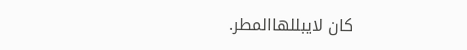كان لايبللهاالمطر.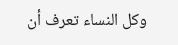وكل النساء تعرف أن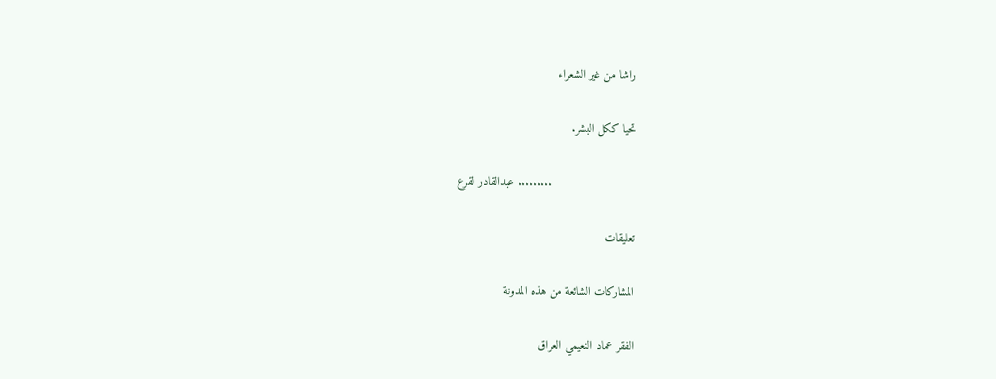راشا من غير الشعراء

تحيا ككل البشر.

                        ......... عبدالقادر لقرع

تعليقات

المشاركات الشائعة من هذه المدونة

الفقر عماد النعيمي العراق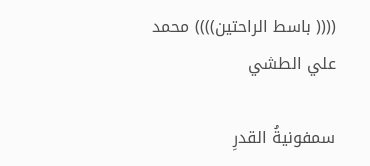(((( باسط الراحتين)))) محمد علي الطشي

سمفونيةُ القدرِ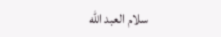سلام العبد الله